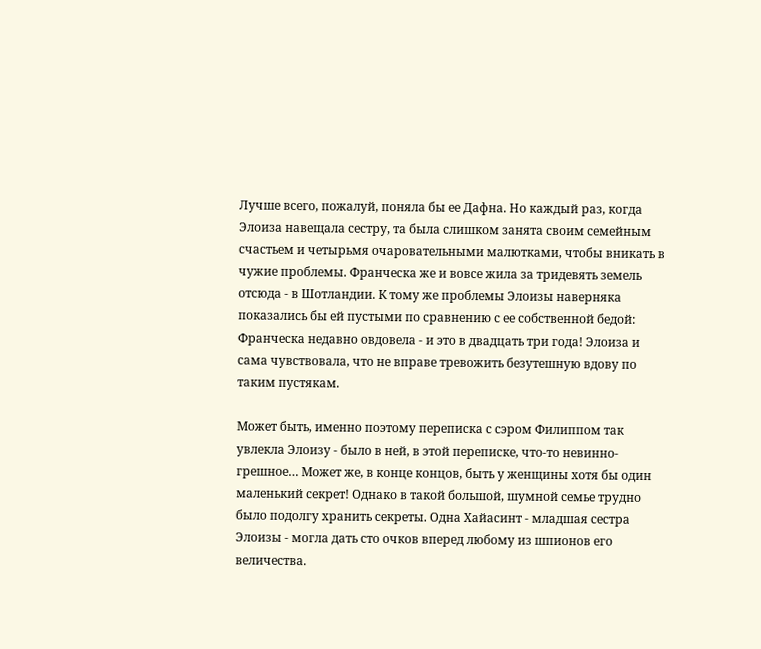Лучше всего, пожалуй, поняла бы ее Дафна. Но каждый раз, когда Элоиза навещала сестру, та была слишком занята своим семейным счастьем и четырьмя очаровательными малютками, чтобы вникать в чужие проблемы. Франческа же и вовсе жила за тридевять земель отсюда - в Шотландии. К тому же проблемы Элоизы наверняка показались бы ей пустыми по сравнению с ее собственной бедой: Франческа недавно овдовела - и это в двадцать три года! Элоиза и сама чувствовала, что не вправе тревожить безутешную вдову по таким пустякам.

Может быть, именно поэтому переписка с сэром Филиппом так увлекла Элоизу - было в ней, в этой переписке, что-то невинно-грешное… Может же, в конце концов, быть у женщины хотя бы один маленький секрет! Однако в такой большой, шумной семье трудно было подолгу хранить секреты. Одна Хайасинт - младшая сестра Элоизы - могла дать сто очков вперед любому из шпионов его величества.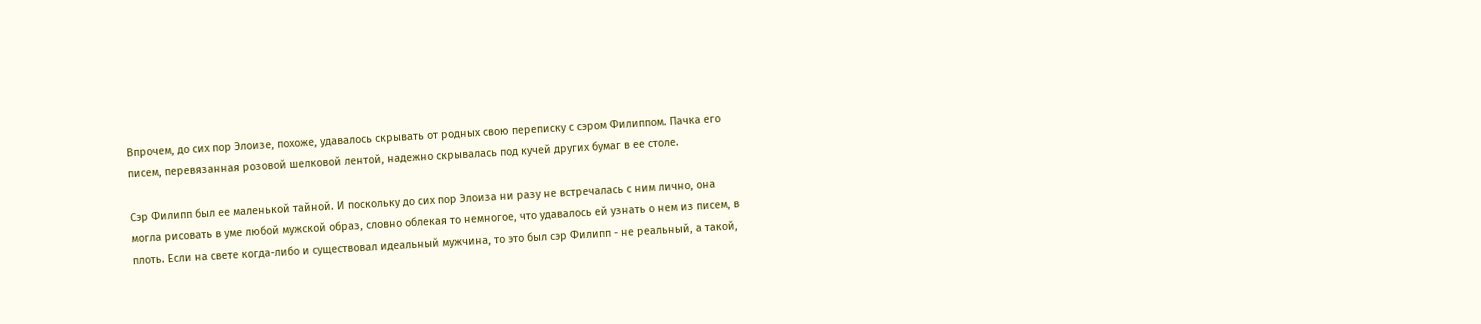Впрочем, до сих пор Элоизе, похоже, удавалось скрывать от родных свою переписку с сэром Филиппом. Пачка его писем, перевязанная розовой шелковой лентой, надежно скрывалась под кучей других бумаг в ее столе.

Сэр Филипп был ее маленькой тайной. И поскольку до сих пор Элоиза ни разу не встречалась с ним лично, она могла рисовать в уме любой мужской образ, словно облекая то немногое, что удавалось ей узнать о нем из писем, в плоть. Если на свете когда-либо и существовал идеальный мужчина, то это был сэр Филипп - не реальный, а такой,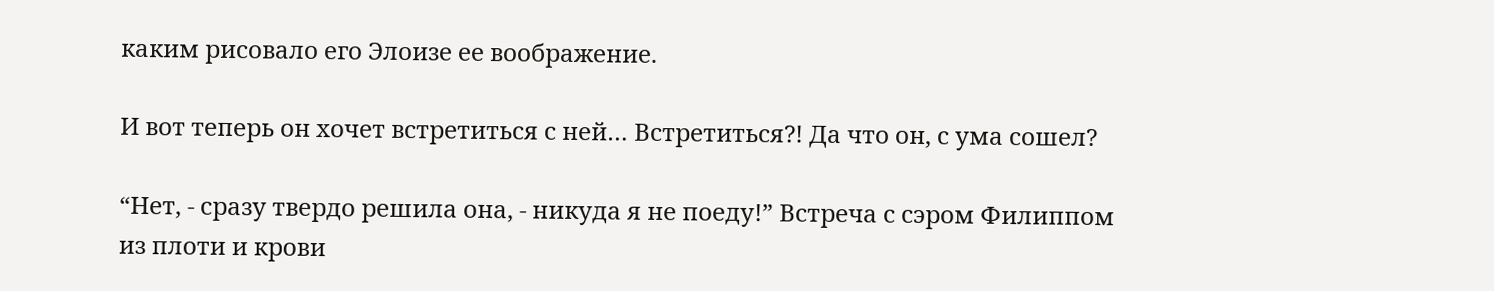каким рисовало его Элоизе ее воображение.

И вот теперь он хочет встретиться с ней… Встретиться?! Да что он, с ума сошел?

“Нет, - сразу твердо решила она, - никуда я не поеду!” Встреча с сэром Филиппом из плоти и крови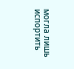могла лишь испортить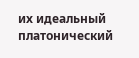их идеальный платонический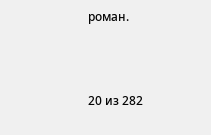роман.



20 из 282